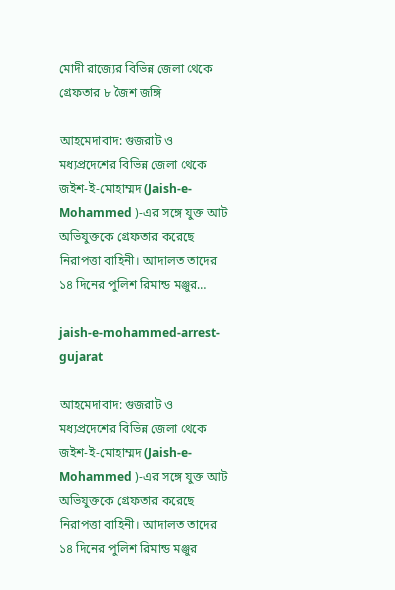মোদী রাজ্যের বিভিন্ন জেলা থেকে গ্রেফতার ৮ জৈশ জঙ্গি

আহমেদাবাদ: গুজরাট ও মধ্যপ্রদেশের বিভিন্ন জেলা থেকে জইশ-ই-মোহাম্মদ (Jaish-e-Mohammed )-এর সঙ্গে যুক্ত আট অভিযুক্তকে গ্রেফতার করেছে নিরাপত্তা বাহিনী। আদালত তাদের ১৪ দিনের পুলিশ রিমান্ড মঞ্জুর…

jaish-e-mohammed-arrest-gujarat

আহমেদাবাদ: গুজরাট ও মধ্যপ্রদেশের বিভিন্ন জেলা থেকে জইশ-ই-মোহাম্মদ (Jaish-e-Mohammed )-এর সঙ্গে যুক্ত আট অভিযুক্তকে গ্রেফতার করেছে নিরাপত্তা বাহিনী। আদালত তাদের ১৪ দিনের পুলিশ রিমান্ড মঞ্জুর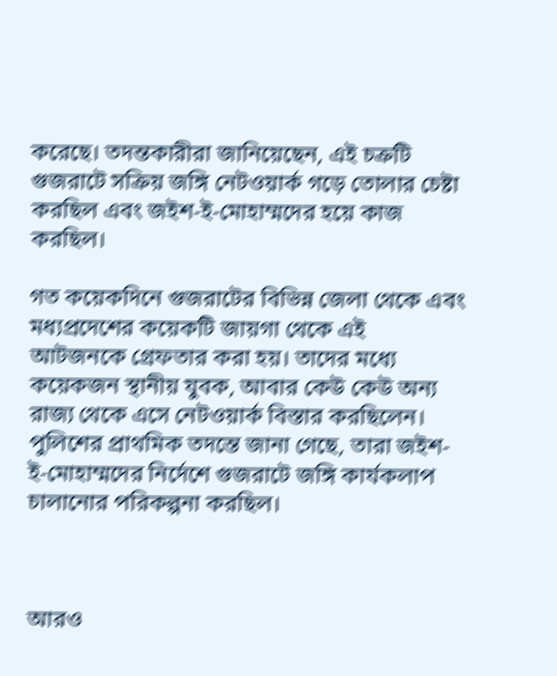করেছে। তদন্তকারীরা জানিয়েছেন, এই চক্রটি গুজরাটে সক্রিয় জঙ্গি নেটওয়ার্ক গড়ে তোলার চেষ্টা করছিল এবং জইশ-ই-মোহাম্মদের হয়ে কাজ করছিল।

গত কয়েকদিনে গুজরাটের বিভিন্ন জেলা থেকে এবং মধ্যপ্রদেশের কয়েকটি জায়গা থেকে এই আটজনকে গ্রেফতার করা হয়। তাদের মধ্যে কয়েকজন স্থানীয় যুবক, আবার কেউ কেউ অন্য রাজ্য থেকে এসে নেটওয়ার্ক বিস্তার করছিলেন। পুলিশের প্রাথমিক তদন্তে জানা গেছে, তারা জইশ-ই-মোহাম্মদের নির্দেশে গুজরাটে জঙ্গি কার্যকলাপ চালানোর পরিকল্পনা করছিল।



আরও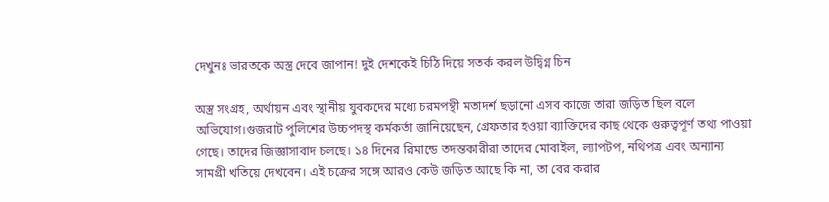দেখুনঃ ভারতকে অস্ত্র দেবে জাপান! দুই দেশকেই চিঠি দিয়ে সতর্ক করল উদ্বিগ্ন চিন

অস্ত্র সংগ্রহ, অর্থায়ন এবং স্থানীয় যুবকদের মধ্যে চরমপন্থী মতাদর্শ ছড়ানো এসব কাজে তারা জড়িত ছিল বলে অভিযোগ।গুজরাট পুলিশের উচ্চপদস্থ কর্মকর্তা জানিয়েছেন, গ্রেফতার হওয়া ব্যাক্তিদের কাছ থেকে গুরুত্বপূর্ণ তথ্য পাওয়া গেছে। তাদের জিজ্ঞাসাবাদ চলছে। ১৪ দিনের রিমান্ডে তদন্তকারীরা তাদের মোবাইল, ল্যাপটপ, নথিপত্র এবং অন্যান্য সামগ্রী খতিয়ে দেখবেন। এই চক্রের সঙ্গে আরও কেউ জড়িত আছে কি না, তা বের করার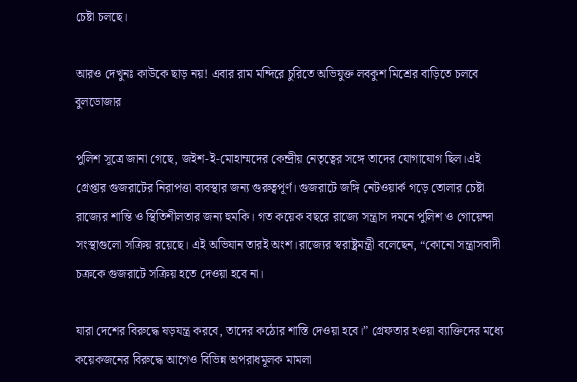চেষ্টা চলছে।

আরও দেখুনঃ কাউকে ছাড় নয়! এবার রাম মন্দিরে চুরিতে অভিযুক্ত লবকুশ মিশ্রের বাড়িতে চলবে বুলডোজার

পুলিশ সূত্রে জানা গেছে, জইশ-ই-মোহাম্মদের কেন্দ্রীয় নেতৃত্বের সঙ্গে তাদের যোগাযোগ ছিল।এই গ্রেপ্তার গুজরাটের নিরাপত্তা ব্যবস্থার জন্য গুরুত্বপূর্ণ। গুজরাটে জঙ্গি নেটওয়ার্ক গড়ে তোলার চেষ্টা রাজ্যের শান্তি ও স্থিতিশীলতার জন্য হুমকি। গত কয়েক বছরে রাজ্যে সন্ত্রাস দমনে পুলিশ ও গোয়েন্দা সংস্থাগুলো সক্রিয় রয়েছে। এই অভিযান তারই অংশ।রাজ্যের স্বরাষ্ট্রমন্ত্রী বলেছেন, “কোনো সন্ত্রাসবাদী চক্রকে গুজরাটে সক্রিয় হতে দেওয়া হবে না।

যারা দেশের বিরুদ্ধে ষড়যন্ত্র করবে, তাদের কঠোর শাস্তি দেওয়া হবে।” গ্রেফতার হওয়া ব্যাক্তিদের মধ্যে কয়েকজনের বিরুদ্ধে আগেও বিভিন্ন অপরাধমূলক মামলা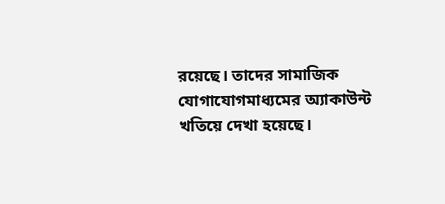রয়েছে। তাদের সামাজিক যোগাযোগমাধ্যমের অ্যাকাউন্ট খতিয়ে দেখা হয়েছে।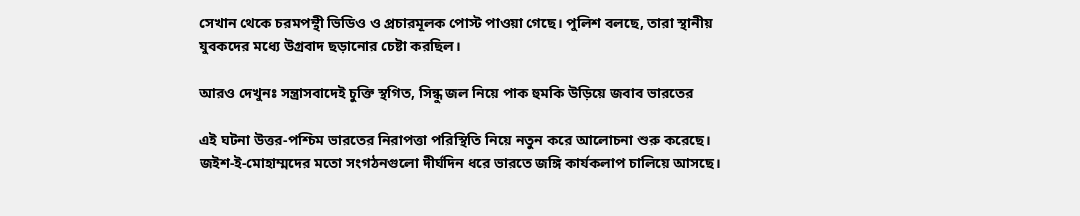সেখান থেকে চরমপন্থী ভিডিও ও প্রচারমূলক পোস্ট পাওয়া গেছে। পুলিশ বলছে, তারা স্থানীয় যুবকদের মধ্যে উগ্রবাদ ছড়ানোর চেষ্টা করছিল।

আরও দেখুনঃ সন্ত্রাসবাদেই চুক্তি স্থগিত, সিন্ধু জল নিয়ে পাক হুমকি উড়িয়ে জবাব ভারতের

এই ঘটনা উত্তর-পশ্চিম ভারতের নিরাপত্তা পরিস্থিতি নিয়ে নতুন করে আলোচনা শুরু করেছে। জইশ-ই-মোহাম্মদের মতো সংগঠনগুলো দীর্ঘদিন ধরে ভারতে জঙ্গি কার্যকলাপ চালিয়ে আসছে।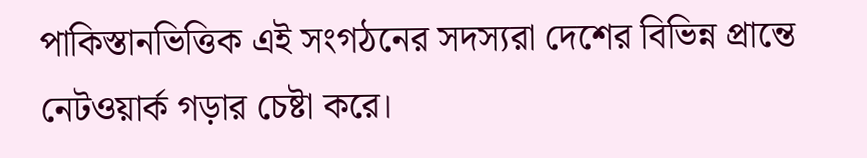পাকিস্তানভিত্তিক এই সংগঠনের সদস্যরা দেশের বিভিন্ন প্রান্তে নেটওয়ার্ক গড়ার চেষ্টা করে।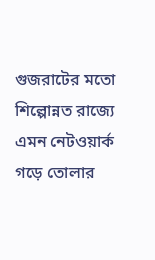গুজরাটের মতো শিল্পোন্নত রাজ্যে এমন নেটওয়ার্ক গড়ে তোলার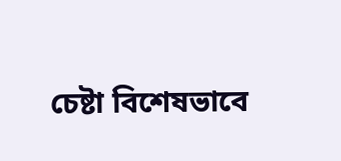চেষ্টা বিশেষভাবে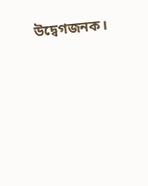উদ্বেগজনক।